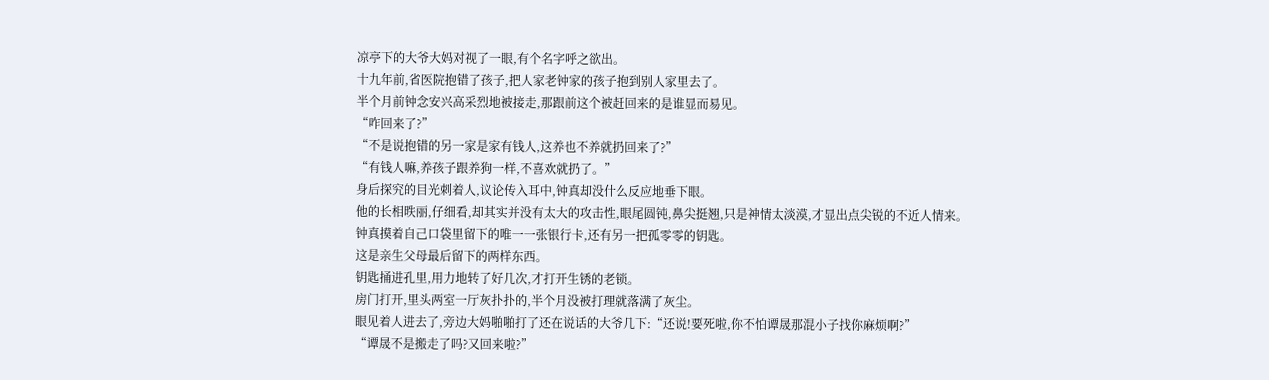凉亭下的大爷大妈对视了一眼,有个名字呼之欲出。
十九年前,省医院抱错了孩子,把人家老钟家的孩子抱到别人家里去了。
半个月前钟念安兴高采烈地被接走,那跟前这个被赶回来的是谁显而易见。
“咋回来了?”
“不是说抱错的另一家是家有钱人,这养也不养就扔回来了?”
“有钱人嘛,养孩子跟养狗一样,不喜欢就扔了。”
身后探究的目光刺着人,议论传入耳中,钟真却没什么反应地垂下眼。
他的长相昳丽,仔细看,却其实并没有太大的攻击性,眼尾圆钝,鼻尖挺翘,只是神情太淡漠,才显出点尖锐的不近人情来。
钟真摸着自己口袋里留下的唯一一张银行卡,还有另一把孤零零的钥匙。
这是亲生父母最后留下的两样东西。
钥匙捅进孔里,用力地转了好几次,才打开生锈的老锁。
房门打开,里头两室一厅灰扑扑的,半个月没被打理就落满了灰尘。
眼见着人进去了,旁边大妈啪啪打了还在说话的大爷几下:“还说!要死啦,你不怕谭晟那混小子找你麻烦啊?”
“谭晟不是搬走了吗?又回来啦?”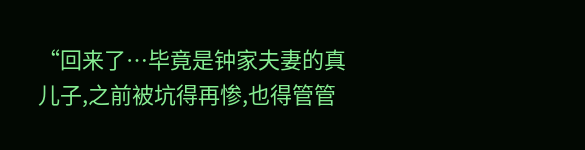“回来了…毕竟是钟家夫妻的真儿子,之前被坑得再惨,也得管管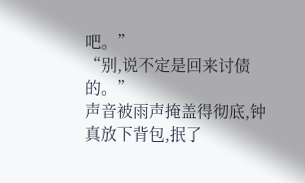吧。”
“别,说不定是回来讨债的。”
声音被雨声掩盖得彻底,钟真放下背包,抿了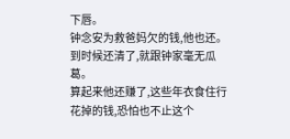下唇。
钟念安为救爸妈欠的钱,他也还。
到时候还清了,就跟钟家毫无瓜葛。
算起来他还赚了,这些年衣食住行花掉的钱,恐怕也不止这个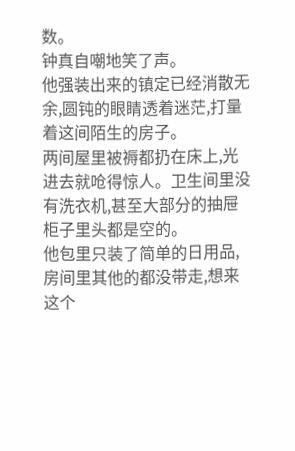数。
钟真自嘲地笑了声。
他强装出来的镇定已经消散无余,圆钝的眼睛透着迷茫,打量着这间陌生的房子。
两间屋里被褥都扔在床上,光进去就呛得惊人。卫生间里没有洗衣机,甚至大部分的抽屉柜子里头都是空的。
他包里只装了简单的日用品,房间里其他的都没带走,想来这个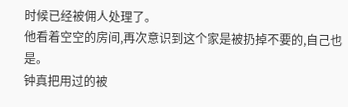时候已经被佣人处理了。
他看着空空的房间,再次意识到这个家是被扔掉不要的,自己也是。
钟真把用过的被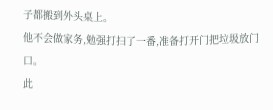子都搬到外头桌上。
他不会做家务,勉强打扫了一番,准备打开门把垃圾放门口。
此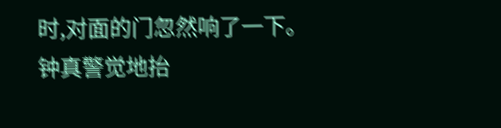时,对面的门忽然响了一下。
钟真警觉地抬